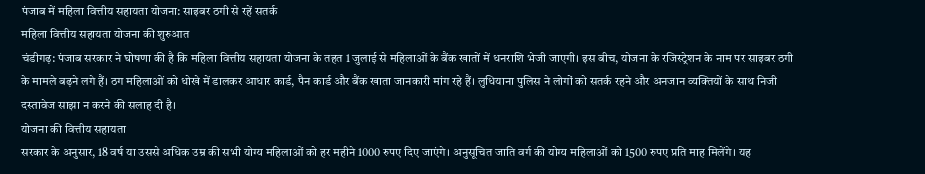पंजाब में महिला वित्तीय सहायता योजना: साइबर ठगी से रहें सतर्क
महिला वित्तीय सहायता योजना की शुरुआत
चंडीगढ़: पंजाब सरकार ने घोषणा की है कि महिला वित्तीय सहायता योजना के तहत 1 जुलाई से महिलाओं के बैंक खातों में धनराशि भेजी जाएगी। इस बीच, योजना के रजिस्ट्रेशन के नाम पर साइबर ठगी के मामले बढ़ने लगे हैं। ठग महिलाओं को धोखे में डालकर आधार कार्ड, पैन कार्ड और बैंक खाता जानकारी मांग रहे हैं। लुधियाना पुलिस ने लोगों को सतर्क रहने और अनजान व्यक्तियों के साथ निजी दस्तावेज साझा न करने की सलाह दी है।
योजना की वित्तीय सहायता
सरकार के अनुसार, 18 वर्ष या उससे अधिक उम्र की सभी योग्य महिलाओं को हर महीने 1000 रुपए दिए जाएंगे। अनुसूचित जाति वर्ग की योग्य महिलाओं को 1500 रुपए प्रति माह मिलेंगे। यह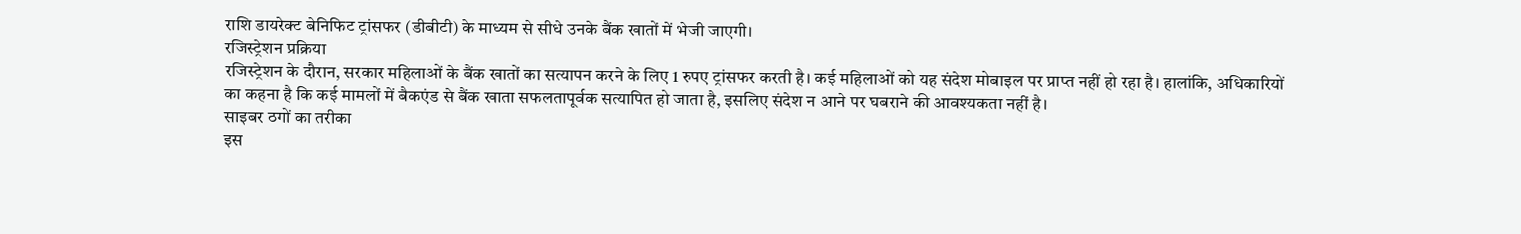राशि डायरेक्ट बेनिफिट ट्रांसफर (डीबीटी) के माध्यम से सीधे उनके बैंक खातों में भेजी जाएगी।
रजिस्ट्रेशन प्रक्रिया
रजिस्ट्रेशन के दौरान, सरकार महिलाओं के बैंक खातों का सत्यापन करने के लिए 1 रुपए ट्रांसफर करती है। कई महिलाओं को यह संदेश मोबाइल पर प्राप्त नहीं हो रहा है। हालांकि, अधिकारियों का कहना है कि कई मामलों में बैकएंड से बैंक खाता सफलतापूर्वक सत्यापित हो जाता है, इसलिए संदेश न आने पर घबराने की आवश्यकता नहीं है।
साइबर ठगों का तरीका
इस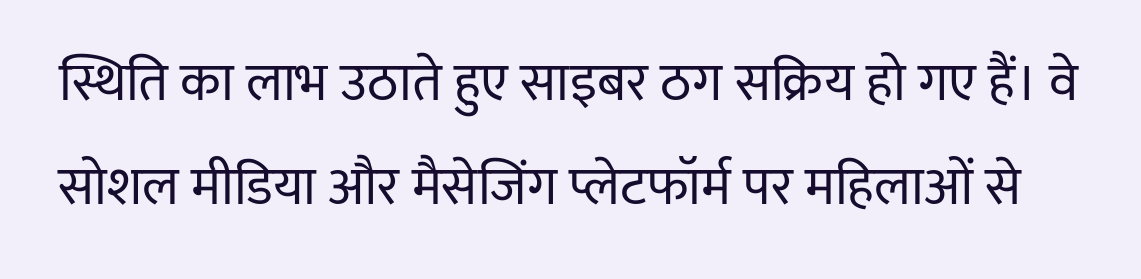स्थिति का लाभ उठाते हुए साइबर ठग सक्रिय हो गए हैं। वे सोशल मीडिया और मैसेजिंग प्लेटफॉर्म पर महिलाओं से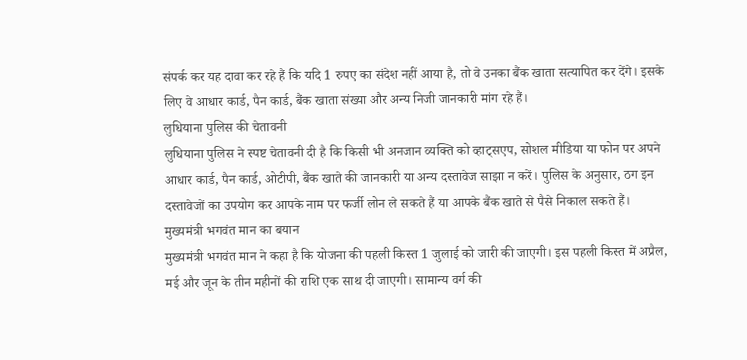संपर्क कर यह दावा कर रहे हैं कि यदि 1 रुपए का संदेश नहीं आया है, तो वे उनका बैंक खाता सत्यापित कर देंगे। इसके लिए वे आधार कार्ड, पैन कार्ड, बैंक खाता संख्या और अन्य निजी जानकारी मांग रहे हैं।
लुधियाना पुलिस की चेतावनी
लुधियाना पुलिस ने स्पष्ट चेतावनी दी है कि किसी भी अनजान व्यक्ति को व्हाट्सएप, सोशल मीडिया या फोन पर अपने आधार कार्ड, पैन कार्ड, ओटीपी, बैंक खाते की जानकारी या अन्य दस्तावेज साझा न करें। पुलिस के अनुसार, ठग इन दस्तावेजों का उपयोग कर आपके नाम पर फर्जी लोन ले सकते हैं या आपके बैंक खाते से पैसे निकाल सकते हैं।
मुख्यमंत्री भगवंत मान का बयान
मुख्यमंत्री भगवंत मान ने कहा है कि योजना की पहली किस्त 1 जुलाई को जारी की जाएगी। इस पहली किस्त में अप्रैल, मई और जून के तीन महीनों की राशि एक साथ दी जाएगी। सामान्य वर्ग की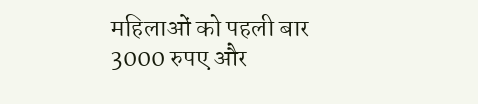महिलाओं को पहली बार 3000 रुपए और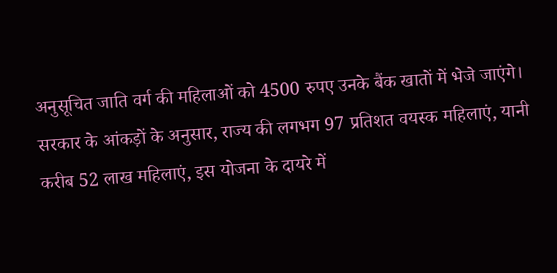अनुसूचित जाति वर्ग की महिलाओं को 4500 रुपए उनके बैंक खातों में भेजे जाएंगे।
सरकार के आंकड़ों के अनुसार, राज्य की लगभग 97 प्रतिशत वयस्क महिलाएं, यानी करीब 52 लाख महिलाएं, इस योजना के दायरे में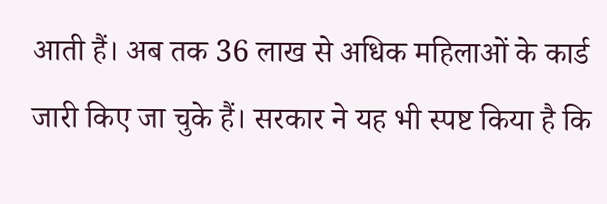आती हैं। अब तक 36 लाख से अधिक महिलाओं के कार्ड जारी किए जा चुके हैं। सरकार ने यह भी स्पष्ट किया है कि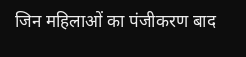जिन महिलाओं का पंजीकरण बाद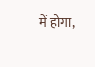में होगा,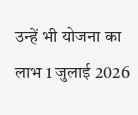उन्हें भी योजना का लाभ 1 जुलाई 2026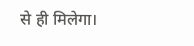से ही मिलेगा।